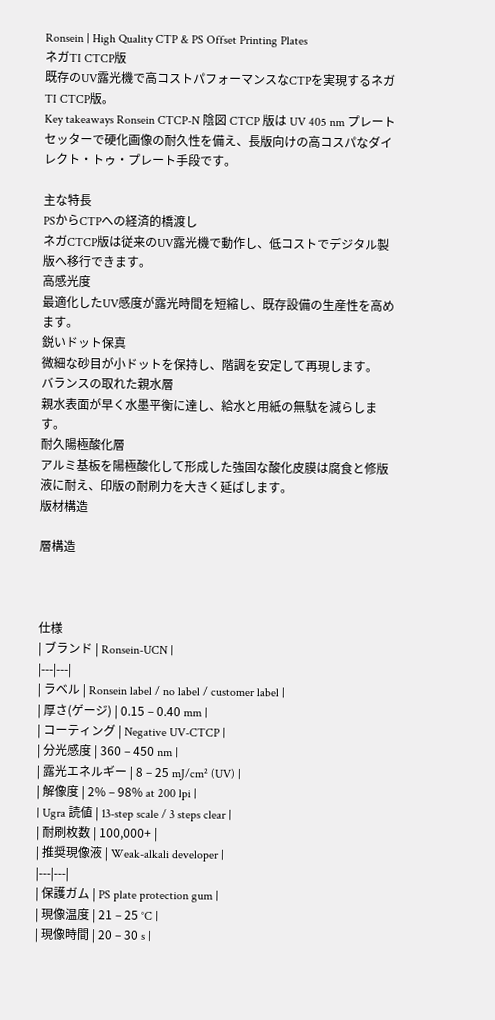Ronsein | High Quality CTP & PS Offset Printing Plates
ネガTI CTCP版
既存のUV露光機で高コストパフォーマンスなCTPを実現するネガTI CTCP版。
Key takeaways Ronsein CTCP-N 陰図 CTCP 版は UV 405 nm プレートセッターで硬化画像の耐久性を備え、長版向けの高コスパなダイレクト・トゥ・プレート手段です。

主な特長
PSからCTPへの経済的橋渡し
ネガCTCP版は従来のUV露光機で動作し、低コストでデジタル製版へ移行できます。
高感光度
最適化したUV感度が露光時間を短縮し、既存設備の生産性を高めます。
鋭いドット保真
微細な砂目が小ドットを保持し、階調を安定して再現します。
バランスの取れた親水層
親水表面が早く水墨平衡に達し、給水と用紙の無駄を減らします。
耐久陽極酸化層
アルミ基板を陽極酸化して形成した強固な酸化皮膜は腐食と修版液に耐え、印版の耐刷力を大きく延ばします。
版材構造

層構造



仕様
| ブランド | Ronsein-UCN |
|---|---|
| ラベル | Ronsein label / no label / customer label |
| 厚さ(ゲージ) | 0.15 – 0.40 mm |
| コーティング | Negative UV-CTCP |
| 分光感度 | 360 – 450 nm |
| 露光エネルギー | 8 – 25 mJ/cm² (UV) |
| 解像度 | 2% – 98% at 200 lpi |
| Ugra 読値 | 13-step scale / 3 steps clear |
| 耐刷枚数 | 100,000+ |
| 推奨現像液 | Weak-alkali developer |
|---|---|
| 保護ガム | PS plate protection gum |
| 現像温度 | 21 – 25 °C |
| 現像時間 | 20 – 30 s |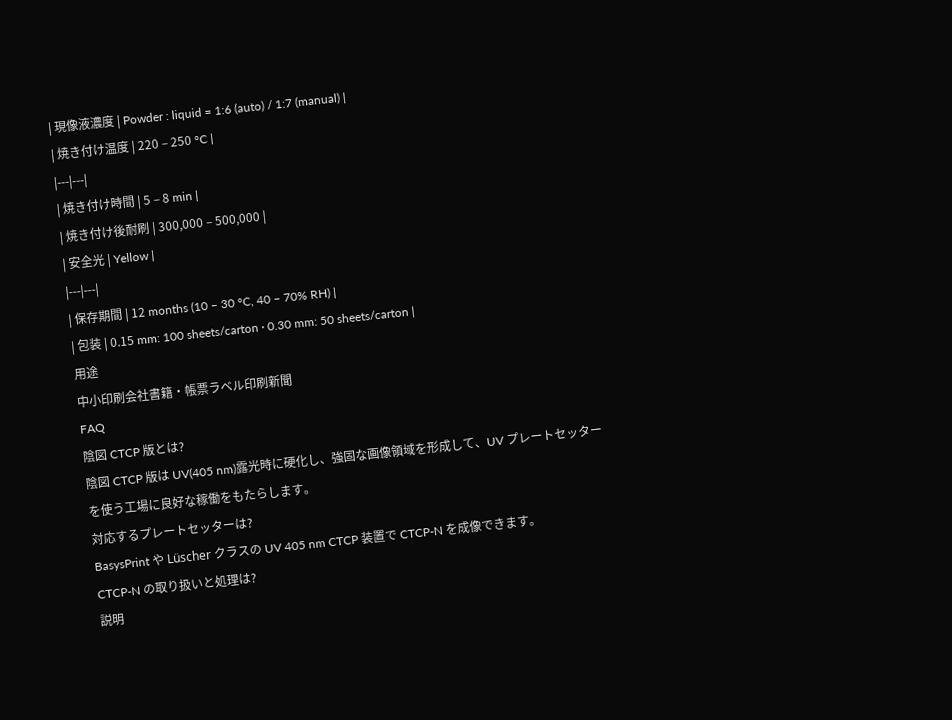| 現像液濃度 | Powder : liquid = 1:6 (auto) / 1:7 (manual) |
| 焼き付け温度 | 220 – 250 °C |
|---|---|
| 焼き付け時間 | 5 – 8 min |
| 焼き付け後耐刷 | 300,000 – 500,000 |
| 安全光 | Yellow |
|---|---|
| 保存期間 | 12 months (10 – 30 °C, 40 – 70% RH) |
| 包装 | 0.15 mm: 100 sheets/carton · 0.30 mm: 50 sheets/carton |
用途
中小印刷会社書籍・帳票ラベル印刷新聞
FAQ
陰図 CTCP 版とは?
陰図 CTCP 版は UV(405 nm)露光時に硬化し、強固な画像領域を形成して、UV プレートセッターを使う工場に良好な稼働をもたらします。
対応するプレートセッターは?
BasysPrint や Lüscher クラスの UV 405 nm CTCP 装置で CTCP-N を成像できます。
CTCP-N の取り扱いと処理は?
説明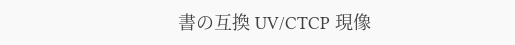書の互換 UV/CTCP 現像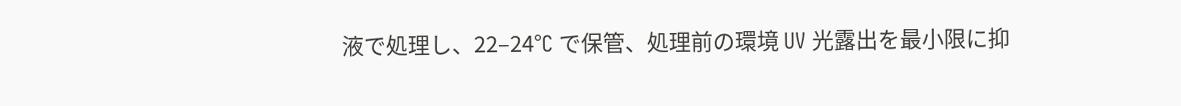液で処理し、22–24°C で保管、処理前の環境 UV 光露出を最小限に抑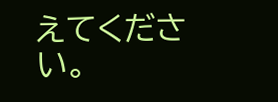えてください。